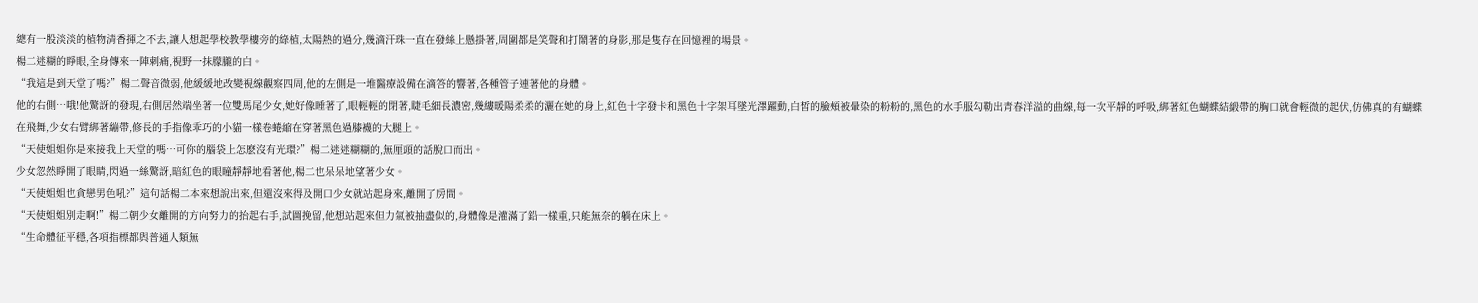總有一股淡淡的植物清香揮之不去,讓人想起學校教學樓旁的綠植,太陽熱的過分,幾滴汗珠一直在發絲上懸掛著,周圍都是笑聲和打鬧著的身影,那是隻存在回憶裡的場景。
楊二迷糊的睜眼,全身傳來一陣刺痛,視野一抹朦朧的白。
“我這是到天堂了嗎?”楊二聲音微弱,他緩緩地改變視線觀察四周,他的左側是一堆醫療設備在滴答的響著,各種管子連著他的身體。
他的右側…哦!他驚訝的發現,右側居然端坐著一位雙馬尾少女,她好像睡著了,眼輕輕的閉著,睫毛細長濃密,幾縷暖陽柔柔的灑在她的身上,紅色十字發卡和黑色十字架耳墜光澤躍動,白皙的臉頰被暈染的粉粉的,黑色的水手服勾勒出青春洋溢的曲線,每一次平靜的呼吸,綁著紅色蝴蝶結緞帶的胸口就會輕微的起伏,仿佛真的有蝴蝶在飛舞,少女右臂綁著繃帶,修長的手指像乖巧的小貓一樣卷蜷縮在穿著黑色過膝襪的大腿上。
“天使姐姐你是來接我上天堂的嗎…可你的腦袋上怎麽沒有光環?”楊二迷迷糊糊的,無厘頭的話脫口而出。
少女忽然睜開了眼睛,閃過一絲驚訝,暗紅色的眼瞳靜靜地看著他,楊二也呆呆地望著少女。
“天使姐姐也貪戀男色吼?”這句話楊二本來想說出來,但還沒來得及開口少女就站起身來,離開了房間。
“天使姐姐別走啊!”楊二朝少女離開的方向努力的抬起右手,試圖挽留,他想站起來但力氣被抽盡似的,身體像是灌滿了鉛一樣重,只能無奈的躺在床上。
“生命體征平穩,各項指標都與普通人類無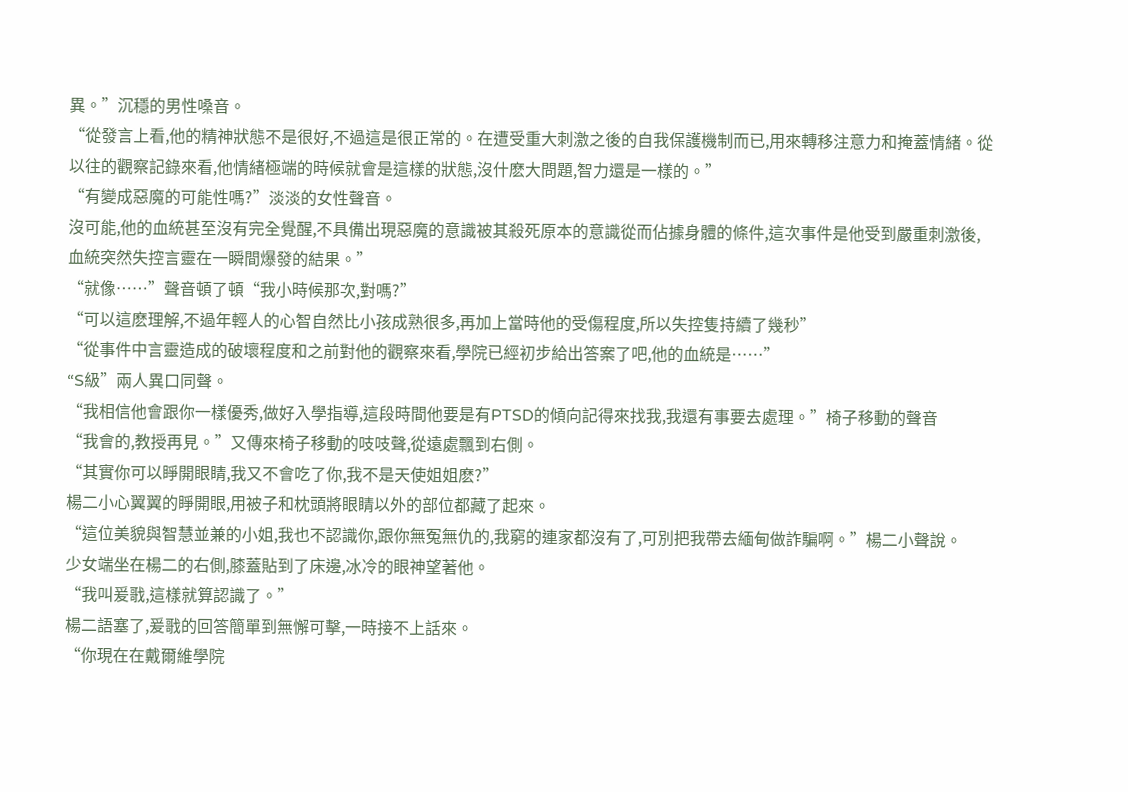異。”沉穩的男性嗓音。
“從發言上看,他的精神狀態不是很好,不過這是很正常的。在遭受重大刺激之後的自我保護機制而已,用來轉移注意力和掩蓋情緒。從以往的觀察記錄來看,他情緒極端的時候就會是這樣的狀態,沒什麽大問題,智力還是一樣的。”
“有變成惡魔的可能性嗎?”淡淡的女性聲音。
沒可能,他的血統甚至沒有完全覺醒,不具備出現惡魔的意識被其殺死原本的意識從而佔據身體的條件,這次事件是他受到嚴重刺激後,血統突然失控言靈在一瞬間爆發的結果。”
“就像……”聲音頓了頓“我小時候那次,對嗎?”
“可以這麽理解,不過年輕人的心智自然比小孩成熟很多,再加上當時他的受傷程度,所以失控隻持續了幾秒”
“從事件中言靈造成的破壞程度和之前對他的觀察來看,學院已經初步給出答案了吧,他的血統是……”
“S級”兩人異口同聲。
“我相信他會跟你一樣優秀,做好入學指導,這段時間他要是有PTSD的傾向記得來找我,我還有事要去處理。”椅子移動的聲音
“我會的,教授再見。”又傳來椅子移動的吱吱聲,從遠處飄到右側。
“其實你可以睜開眼睛,我又不會吃了你,我不是天使姐姐麽?”
楊二小心翼翼的睜開眼,用被子和枕頭將眼睛以外的部位都藏了起來。
“這位美貌與智慧並兼的小姐,我也不認識你,跟你無冤無仇的,我窮的連家都沒有了,可別把我帶去緬甸做詐騙啊。”楊二小聲說。
少女端坐在楊二的右側,膝蓋貼到了床邊,冰冷的眼神望著他。
“我叫爰戨,這樣就算認識了。”
楊二語塞了,爰戨的回答簡單到無懈可擊,一時接不上話來。
“你現在在戴爾維學院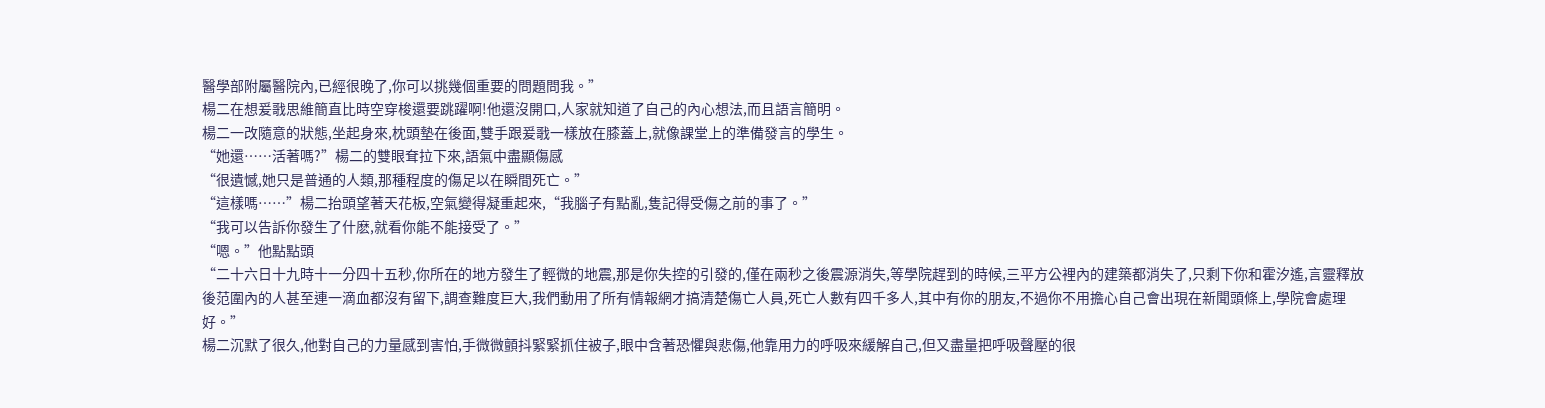醫學部附屬醫院內,已經很晚了,你可以挑幾個重要的問題問我。”
楊二在想爰戨思維簡直比時空穿梭還要跳躍啊!他還沒開口,人家就知道了自己的內心想法,而且語言簡明。
楊二一改隨意的狀態,坐起身來,枕頭墊在後面,雙手跟爰戨一樣放在膝蓋上,就像課堂上的準備發言的學生。
“她還……活著嗎?”楊二的雙眼耷拉下來,語氣中盡顯傷感
“很遺憾,她只是普通的人類,那種程度的傷足以在瞬間死亡。”
“這樣嗎……”楊二抬頭望著天花板,空氣變得凝重起來,“我腦子有點亂,隻記得受傷之前的事了。”
“我可以告訴你發生了什麽,就看你能不能接受了。”
“嗯。”他點點頭
“二十六日十九時十一分四十五秒,你所在的地方發生了輕微的地震,那是你失控的引發的,僅在兩秒之後震源消失,等學院趕到的時候,三平方公裡內的建築都消失了,只剩下你和霍汐遙,言靈釋放後范圍內的人甚至連一滴血都沒有留下,調查難度巨大,我們動用了所有情報網才搞清楚傷亡人員,死亡人數有四千多人,其中有你的朋友,不過你不用擔心自己會出現在新聞頭條上,學院會處理好。”
楊二沉默了很久,他對自己的力量感到害怕,手微微顫抖緊緊抓住被子,眼中含著恐懼與悲傷,他靠用力的呼吸來緩解自己,但又盡量把呼吸聲壓的很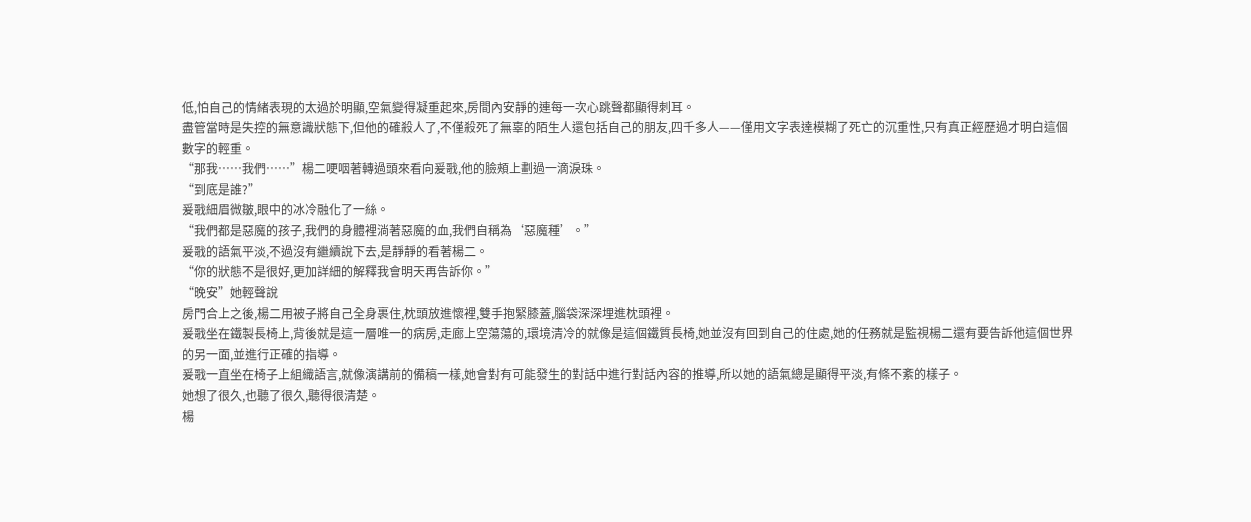低,怕自己的情緒表現的太過於明顯,空氣變得凝重起來,房間內安靜的連每一次心跳聲都顯得刺耳。
盡管當時是失控的無意識狀態下,但他的確殺人了,不僅殺死了無辜的陌生人還包括自己的朋友,四千多人——僅用文字表達模糊了死亡的沉重性,只有真正經歷過才明白這個數字的輕重。
“那我……我們……”楊二哽咽著轉過頭來看向爰戨,他的臉頰上劃過一滴淚珠。
“到底是誰?”
爰戨細眉微皺,眼中的冰冷融化了一絲。
“我們都是惡魔的孩子,我們的身體裡淌著惡魔的血,我們自稱為‘惡魔種’。”
爰戨的語氣平淡,不過沒有繼續說下去,是靜靜的看著楊二。
“你的狀態不是很好,更加詳細的解釋我會明天再告訴你。”
“晚安”她輕聲說
房門合上之後,楊二用被子將自己全身裹住,枕頭放進懷裡,雙手抱緊膝蓋,腦袋深深埋進枕頭裡。
爰戨坐在鐵製長椅上,背後就是這一層唯一的病房,走廊上空蕩蕩的,環境清冷的就像是這個鐵質長椅,她並沒有回到自己的住處,她的任務就是監視楊二還有要告訴他這個世界的另一面,並進行正確的指導。
爰戨一直坐在椅子上組織語言,就像演講前的備稿一樣,她會對有可能發生的對話中進行對話內容的推導,所以她的語氣總是顯得平淡,有條不紊的樣子。
她想了很久,也聽了很久,聽得很清楚。
楊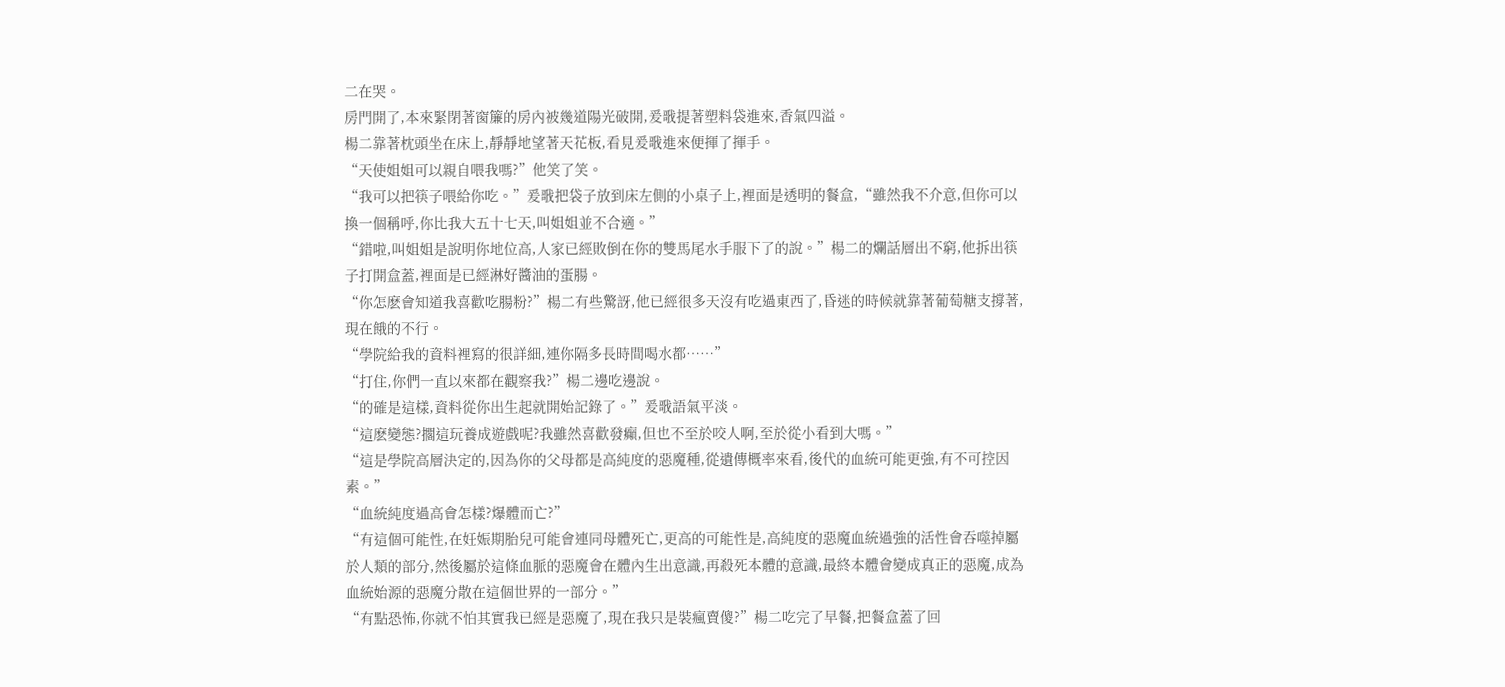二在哭。
房門開了,本來緊閉著窗簾的房內被幾道陽光破開,爰戨提著塑料袋進來,香氣四溢。
楊二靠著枕頭坐在床上,靜靜地望著天花板,看見爰戨進來便揮了揮手。
“天使姐姐可以親自喂我嗎?”他笑了笑。
“我可以把筷子喂給你吃。”爰戨把袋子放到床左側的小桌子上,裡面是透明的餐盒,“雖然我不介意,但你可以換一個稱呼,你比我大五十七天,叫姐姐並不合適。”
“錯啦,叫姐姐是說明你地位高,人家已經敗倒在你的雙馬尾水手服下了的說。”楊二的爛話層出不窮,他拆出筷子打開盒蓋,裡面是已經淋好醬油的蛋腸。
“你怎麽會知道我喜歡吃腸粉?”楊二有些驚訝,他已經很多天沒有吃過東西了,昏迷的時候就靠著葡萄糖支撐著,現在餓的不行。
“學院給我的資料裡寫的很詳細,連你隔多長時間喝水都……”
“打住,你們一直以來都在觀察我?”楊二邊吃邊說。
“的確是這樣,資料從你出生起就開始記錄了。”爰戨語氣平淡。
“這麽變態?擱這玩養成遊戲呢?我雖然喜歡發癲,但也不至於咬人啊,至於從小看到大嗎。”
“這是學院高層決定的,因為你的父母都是高純度的惡魔種,從遺傳概率來看,後代的血統可能更強,有不可控因素。”
“血統純度過高會怎樣?爆體而亡?”
“有這個可能性,在妊娠期胎兒可能會連同母體死亡,更高的可能性是,高純度的惡魔血統過強的活性會吞噬掉屬於人類的部分,然後屬於這條血脈的惡魔會在體內生出意識,再殺死本體的意識,最終本體會變成真正的惡魔,成為血統始源的惡魔分散在這個世界的一部分。”
“有點恐怖,你就不怕其實我已經是惡魔了,現在我只是裝瘋賣傻?”楊二吃完了早餐,把餐盒蓋了回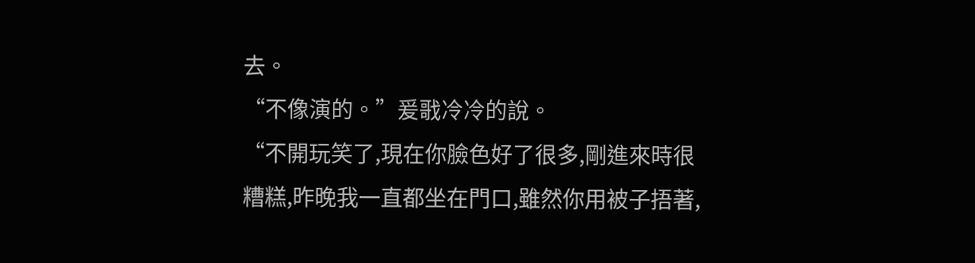去。
“不像演的。”爰戨冷冷的說。
“不開玩笑了,現在你臉色好了很多,剛進來時很糟糕,昨晚我一直都坐在門口,雖然你用被子捂著,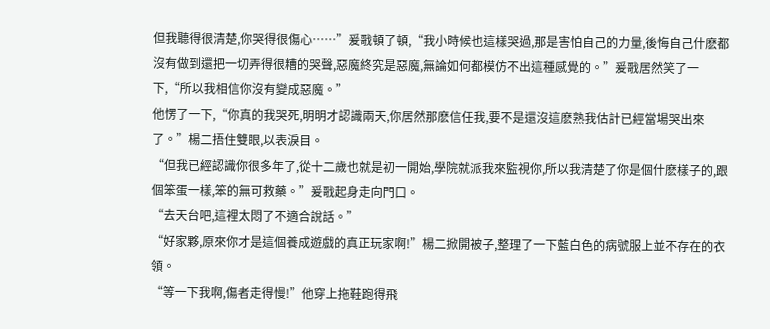但我聽得很清楚,你哭得很傷心……”爰戨頓了頓,“我小時候也這樣哭過,那是害怕自己的力量,後悔自己什麽都沒有做到還把一切弄得很糟的哭聲,惡魔終究是惡魔,無論如何都模仿不出這種感覺的。”爰戨居然笑了一下,“所以我相信你沒有變成惡魔。”
他愣了一下,“你真的我哭死,明明才認識兩天,你居然那麽信任我,要不是還沒這麽熟我估計已經當場哭出來了。”楊二捂住雙眼,以表淚目。
“但我已經認識你很多年了,從十二歲也就是初一開始,學院就派我來監視你,所以我清楚了你是個什麽樣子的,跟個笨蛋一樣,笨的無可救藥。”爰戨起身走向門口。
“去天台吧,這裡太悶了不適合說話。”
“好家夥,原來你才是這個養成遊戲的真正玩家啊!”楊二掀開被子,整理了一下藍白色的病號服上並不存在的衣領。
“等一下我啊,傷者走得慢!”他穿上拖鞋跑得飛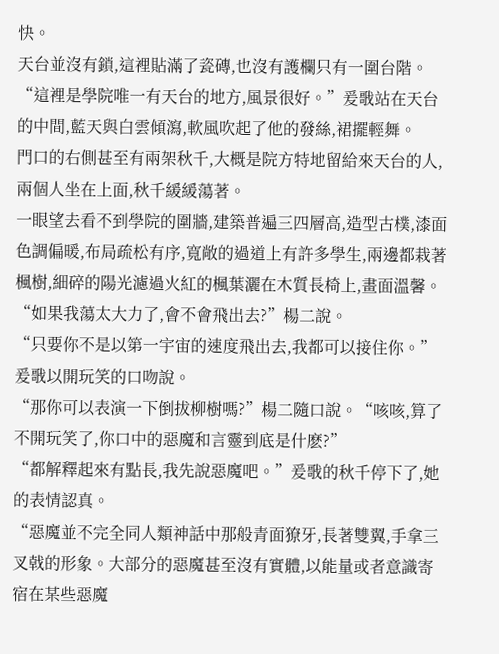快。
天台並沒有鎖,這裡貼滿了瓷磚,也沒有護欄只有一圍台階。
“這裡是學院唯一有天台的地方,風景很好。”爰戨站在天台的中間,藍天與白雲傾瀉,軟風吹起了他的發絲,裙擺輕舞。
門口的右側甚至有兩架秋千,大概是院方特地留給來天台的人,兩個人坐在上面,秋千緩緩蕩著。
一眼望去看不到學院的圍牆,建築普遍三四層高,造型古樸,漆面色調偏暖,布局疏松有序,寬敞的過道上有許多學生,兩邊都栽著楓樹,細碎的陽光濾過火紅的楓葉灑在木質長椅上,畫面溫馨。
“如果我蕩太大力了,會不會飛出去?”楊二說。
“只要你不是以第一宇宙的速度飛出去,我都可以接住你。”爰戨以開玩笑的口吻說。
“那你可以表演一下倒拔柳樹嗎?”楊二隨口說。“咳咳,算了不開玩笑了,你口中的惡魔和言靈到底是什麽?”
“都解釋起來有點長,我先說惡魔吧。”爰戨的秋千停下了,她的表情認真。
“惡魔並不完全同人類神話中那般青面獠牙,長著雙翼,手拿三叉戟的形象。大部分的惡魔甚至沒有實體,以能量或者意識寄宿在某些惡魔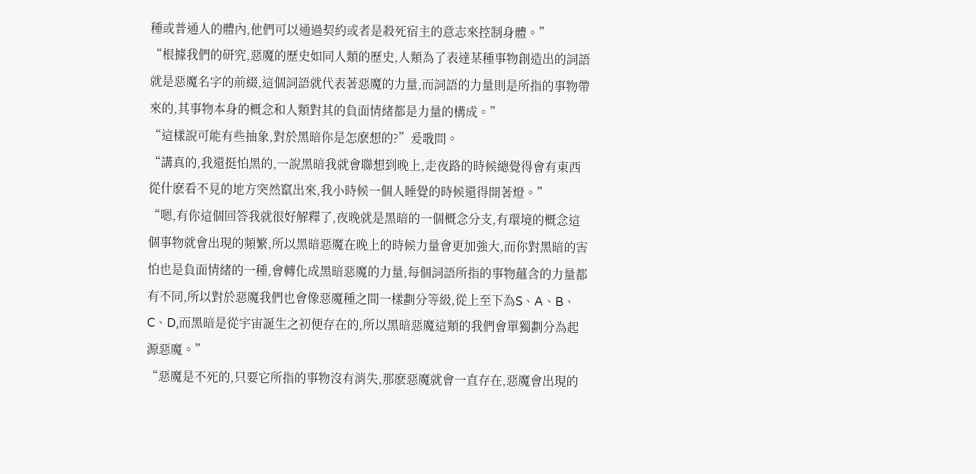種或普通人的體內,他們可以通過契約或者是殺死宿主的意志來控制身體。”
“根據我們的研究,惡魔的歷史如同人類的歷史,人類為了表達某種事物創造出的詞語就是惡魔名字的前綴,這個詞語就代表著惡魔的力量,而詞語的力量則是所指的事物帶來的,其事物本身的概念和人類對其的負面情緒都是力量的構成。”
“這樣說可能有些抽象,對於黑暗你是怎麽想的?”爰戨問。
“講真的,我還挺怕黑的,一說黑暗我就會聯想到晚上,走夜路的時候總覺得會有東西從什麽看不見的地方突然竄出來,我小時候一個人睡覺的時候還得開著燈。”
“嗯,有你這個回答我就很好解釋了,夜晚就是黑暗的一個概念分支,有環境的概念這個事物就會出現的頻繁,所以黑暗惡魔在晚上的時候力量會更加強大,而你對黑暗的害怕也是負面情緒的一種,會轉化成黑暗惡魔的力量,每個詞語所指的事物蘊含的力量都有不同,所以對於惡魔我們也會像惡魔種之間一樣劃分等級,從上至下為S、A、B、C、D,而黑暗是從宇宙誕生之初便存在的,所以黑暗惡魔這類的我們會單獨劃分為起源惡魔。”
“惡魔是不死的,只要它所指的事物沒有消失,那麽惡魔就會一直存在,惡魔會出現的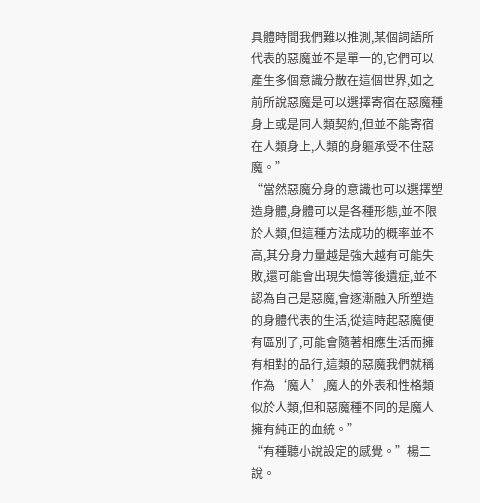具體時間我們難以推測,某個詞語所代表的惡魔並不是單一的,它們可以產生多個意識分散在這個世界,如之前所說惡魔是可以選擇寄宿在惡魔種身上或是同人類契約,但並不能寄宿在人類身上,人類的身軀承受不住惡魔。”
“當然惡魔分身的意識也可以選擇塑造身體,身體可以是各種形態,並不限於人類,但這種方法成功的概率並不高,其分身力量越是強大越有可能失敗,還可能會出現失憶等後遺症,並不認為自己是惡魔,會逐漸融入所塑造的身體代表的生活,從這時起惡魔便有區別了,可能會隨著相應生活而擁有相對的品行,這類的惡魔我們就稱作為‘魔人’,魔人的外表和性格類似於人類,但和惡魔種不同的是魔人擁有純正的血統。”
“有種聽小說設定的感覺。”楊二說。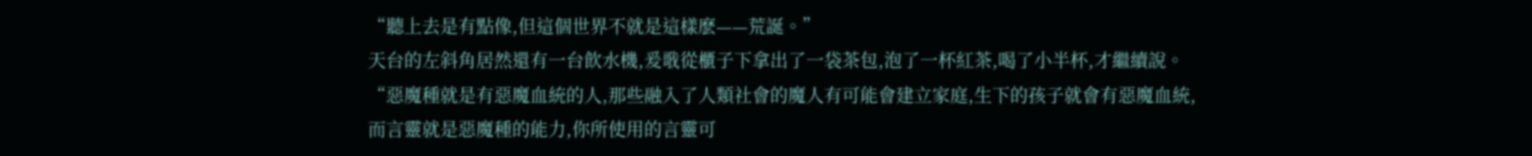“聽上去是有點像,但這個世界不就是這樣麽——荒誕。”
天台的左斜角居然還有一台飲水機,爰戨從櫃子下拿出了一袋茶包,泡了一杯紅茶,喝了小半杯,才繼續說。
“惡魔種就是有惡魔血統的人,那些融入了人類社會的魔人有可能會建立家庭,生下的孩子就會有惡魔血統,而言靈就是惡魔種的能力,你所使用的言靈可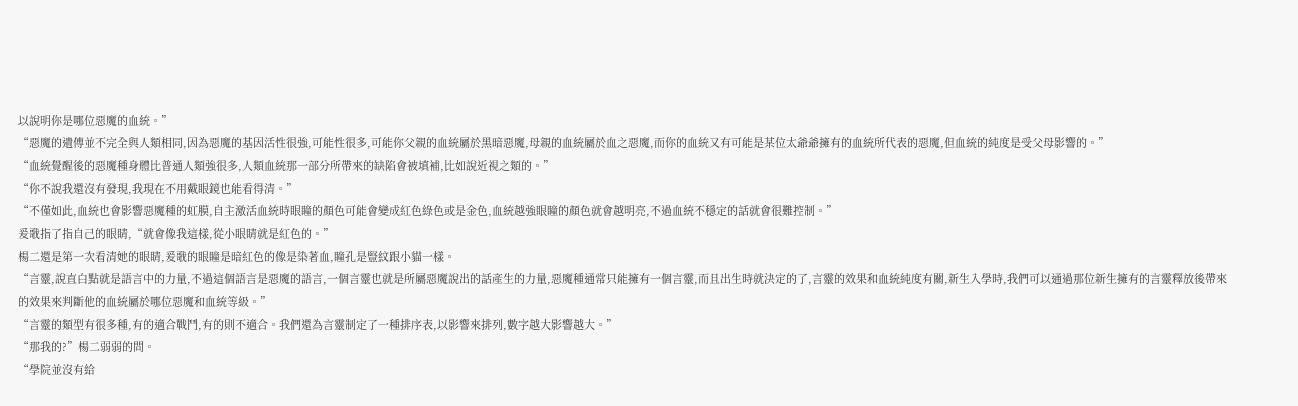以說明你是哪位惡魔的血統。”
“惡魔的遺傳並不完全與人類相同,因為惡魔的基因活性很強,可能性很多,可能你父親的血統屬於黑暗惡魔,母親的血統屬於血之惡魔,而你的血統又有可能是某位太爺爺擁有的血統所代表的惡魔,但血統的純度是受父母影響的。”
“血統覺醒後的惡魔種身體比普通人類強很多,人類血統那一部分所帶來的缺陷會被填補,比如說近視之類的。”
“你不說我還沒有發現,我現在不用戴眼鏡也能看得清。”
“不僅如此,血統也會影響惡魔種的虹膜,自主激活血統時眼瞳的顏色可能會變成紅色綠色或是金色,血統越強眼瞳的顏色就會越明亮,不過血統不穩定的話就會很難控制。”
爰戨指了指自己的眼睛,“就會像我這樣,從小眼睛就是紅色的。”
楊二還是第一次看清她的眼睛,爰戨的眼瞳是暗紅色的像是染著血,瞳孔是豎紋跟小貓一樣。
“言靈,說直白點就是語言中的力量,不過這個語言是惡魔的語言,一個言靈也就是所屬惡魔說出的話產生的力量,惡魔種通常只能擁有一個言靈,而且出生時就決定的了,言靈的效果和血統純度有關,新生入學時,我們可以通過那位新生擁有的言靈釋放後帶來的效果來判斷他的血統屬於哪位惡魔和血統等級。”
“言靈的類型有很多種,有的適合戰鬥,有的則不適合。我們還為言靈制定了一種排序表,以影響來排列,數字越大影響越大。”
“那我的?”楊二弱弱的問。
“學院並沒有給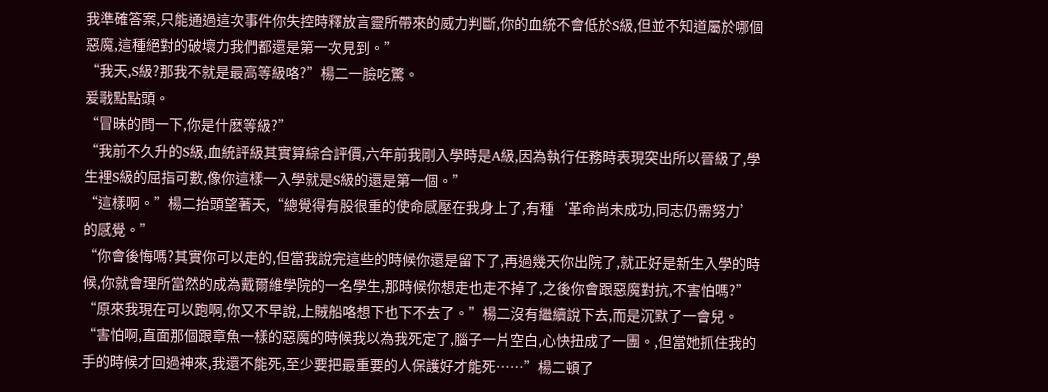我準確答案,只能通過這次事件你失控時釋放言靈所帶來的威力判斷,你的血統不會低於S級,但並不知道屬於哪個惡魔,這種絕對的破壞力我們都還是第一次見到。”
“我天,S級?那我不就是最高等級咯?”楊二一臉吃驚。
爰戨點點頭。
“冒昧的問一下,你是什麽等級?”
“我前不久升的S級,血統評級其實算綜合評價,六年前我剛入學時是A級,因為執行任務時表現突出所以晉級了,學生裡S級的屈指可數,像你這樣一入學就是S級的還是第一個。”
“這樣啊。”楊二抬頭望著天,“總覺得有股很重的使命感壓在我身上了,有種‘革命尚未成功,同志仍需努力’的感覺。”
“你會後悔嗎?其實你可以走的,但當我說完這些的時候你還是留下了,再過幾天你出院了,就正好是新生入學的時候,你就會理所當然的成為戴爾維學院的一名學生,那時候你想走也走不掉了,之後你會跟惡魔對抗,不害怕嗎?”
“原來我現在可以跑啊,你又不早說,上賊船咯想下也下不去了。”楊二沒有繼續說下去,而是沉默了一會兒。
“害怕啊,直面那個跟章魚一樣的惡魔的時候我以為我死定了,腦子一片空白,心快扭成了一團。,但當她抓住我的手的時候才回過神來,我還不能死,至少要把最重要的人保護好才能死……”楊二頓了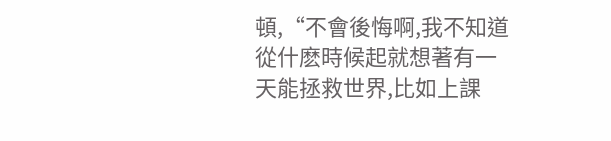頓,“不會後悔啊,我不知道從什麽時候起就想著有一天能拯救世界,比如上課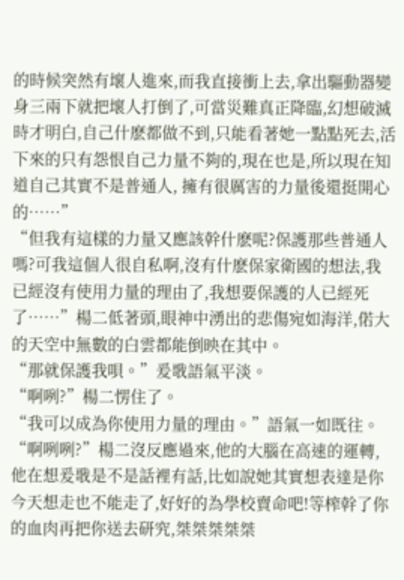的時候突然有壞人進來,而我直接衝上去,拿出驅動器變身三兩下就把壞人打倒了,可當災難真正降臨,幻想破滅時才明白,自己什麽都做不到,只能看著她一點點死去,活下來的只有怨恨自己力量不夠的,現在也是,所以現在知道自己其實不是普通人, 擁有很厲害的力量後還挺開心的……”
“但我有這樣的力量又應該幹什麽呢?保護那些普通人嗎?可我這個人很自私啊,沒有什麽保家衛國的想法,我已經沒有使用力量的理由了,我想要保護的人已經死了……”楊二低著頭,眼神中湧出的悲傷宛如海洋,偌大的天空中無數的白雲都能倒映在其中。
“那就保護我唄。”爰戨語氣平淡。
“啊咧?”楊二愣住了。
“我可以成為你使用力量的理由。”語氣一如既往。
“啊咧咧?”楊二沒反應過來,他的大腦在高速的運轉,他在想爰戨是不是話裡有話,比如說她其實想表達是你今天想走也不能走了,好好的為學校賣命吧!等榨幹了你的血肉再把你送去研究,桀桀桀桀桀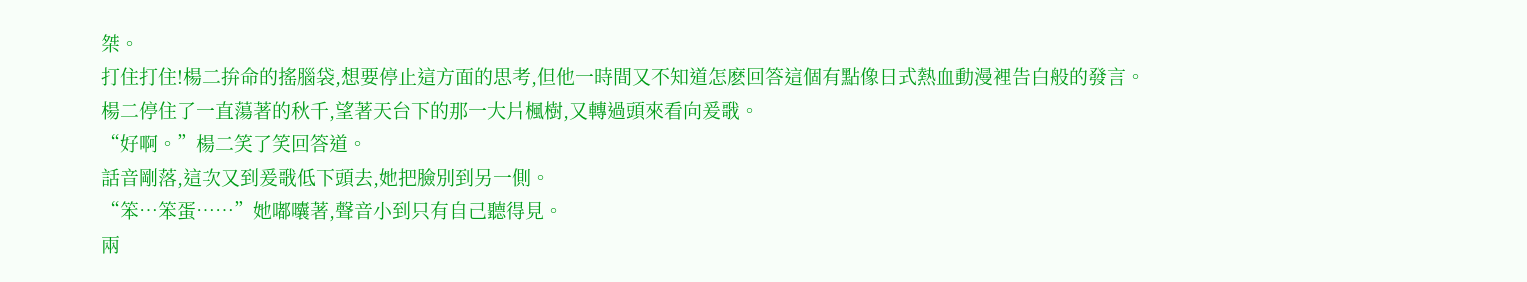桀。
打住打住!楊二拚命的搖腦袋,想要停止這方面的思考,但他一時間又不知道怎麽回答這個有點像日式熱血動漫裡告白般的發言。
楊二停住了一直蕩著的秋千,望著天台下的那一大片楓樹,又轉過頭來看向爰戨。
“好啊。”楊二笑了笑回答道。
話音剛落,這次又到爰戨低下頭去,她把臉別到另一側。
“笨…笨蛋……”她嘟囔著,聲音小到只有自己聽得見。
兩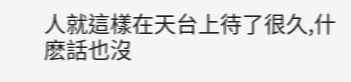人就這樣在天台上待了很久,什麽話也沒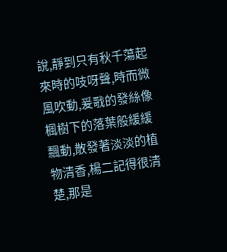說,靜到只有秋千蕩起來時的吱呀聲,時而微風吹動,爰戨的發絲像楓樹下的落葉般緩緩飄動,散發著淡淡的植物清香,楊二記得很清楚,那是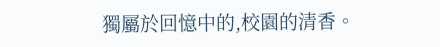獨屬於回憶中的,校園的清香。